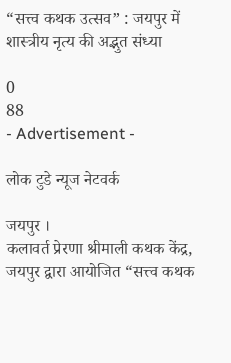“सत्त्व कथक उत्सव” : जयपुर में शास्त्रीय नृत्य की अद्भुत संध्या

0
88
- Advertisement -

लोक टुडे न्यूज नेटवर्क

जयपुर ।
कलावर्त प्रेरणा श्रीमाली कथक केंद्र, जयपुर द्वारा आयोजित “सत्त्व कथक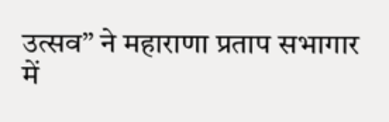उत्सव” ने महाराणा प्रताप सभागार में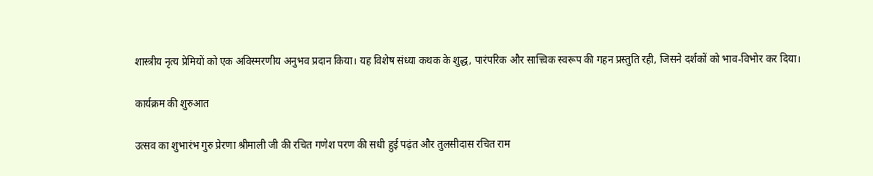शास्त्रीय नृत्य प्रेमियों को एक अविस्मरणीय अनुभव प्रदान किया। यह विशेष संध्या कथक के शुद्ध, पारंपरिक और सात्त्विक स्वरूप की गहन प्रस्तुति रही, जिसने दर्शकों को भाव-विभोर कर दिया।

कार्यक्रम की शुरुआत

उत्सव का शुभारंभ गुरु प्रेरणा श्रीमाली जी की रचित गणेश परण की सधी हुई पढ़ंत और तुलसीदास रचित राम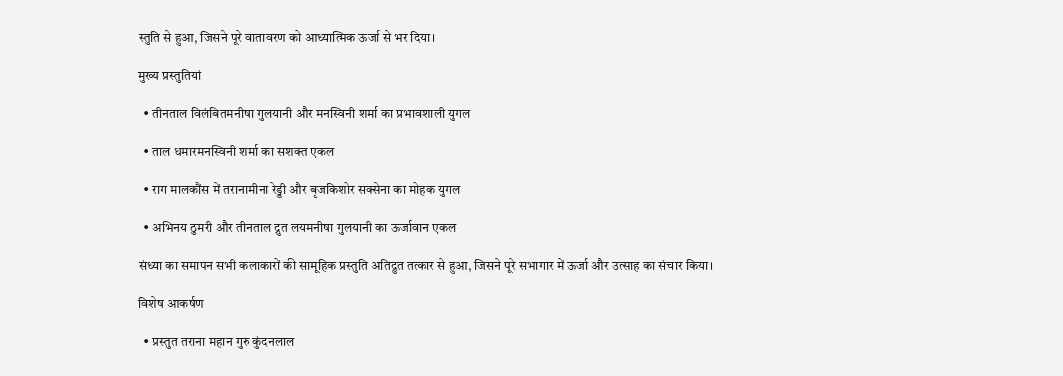स्तुति से हुआ, जिसने पूरे वातावरण को आध्यात्मिक ऊर्जा से भर दिया।

मुख्य प्रस्तुतियां

  • तीनताल विलंबितमनीषा गुलयानी और मनस्विनी शर्मा का प्रभावशाली युगल

  • ताल धमारमनस्विनी शर्मा का सशक्त एकल

  • राग मालकौंस में तरानामीना रेड्डी और बृजकिशोर सक्सेना का मोहक युगल

  • अभिनय ठुमरी और तीनताल द्रुत लयमनीषा गुलयानी का ऊर्जावान एकल

संध्या का समापन सभी कलाकारों की सामूहिक प्रस्तुति अतिद्रुत तत्कार से हुआ, जिसने पूरे सभागार में ऊर्जा और उत्साह का संचार किया।

विशेष आकर्षण

  • प्रस्तुत तराना महान गुरु कुंदनलाल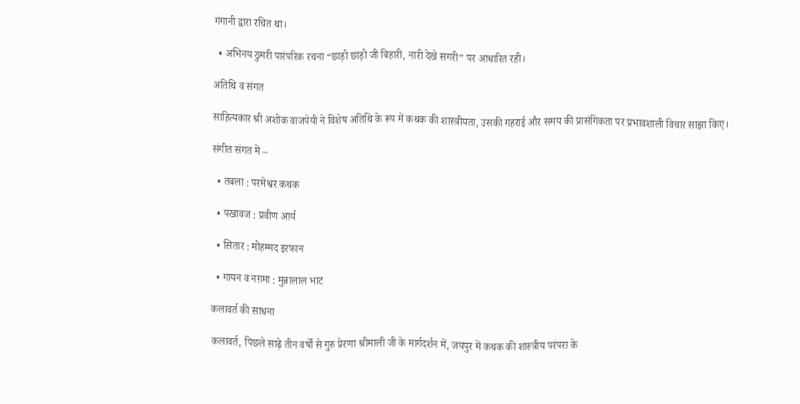गंगानी द्वारा रचित था।

  • अभिनय ठुमरी पारंपरिक रचना “छाड़ो छाड़ो जी बिहारी, नारी देखे सगरी” पर आधारित रही।

अतिथि व संगत

साहित्यकार श्री अशोक वाजपेयी ने विशेष अतिथि के रूप में कथक की शास्त्रीयता, उसकी गहराई और समय की प्रासंगिकता पर प्रभावशाली विचार साझा किए।

संगीत संगत में –

  • तबला : परमेश्वर कथक

  • पखावज : प्रवीण आर्य

  • सितार : मोहम्मद इरफान

  • गायन व नग़मा : मुन्नालाल भाट

कलावर्त की साधना

कलावर्त, पिछले साढ़े तीन वर्षों से गुरु प्रेरणा श्रीमाली जी के मार्गदर्शन में, जयपुर में कथक की शास्त्रीय परंपरा के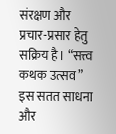संरक्षण और प्रचार-प्रसार हेतु सक्रिय है। “सत्त्व कथक उत्सव” इस सतत साधना और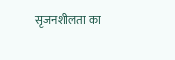सृजनशीलता का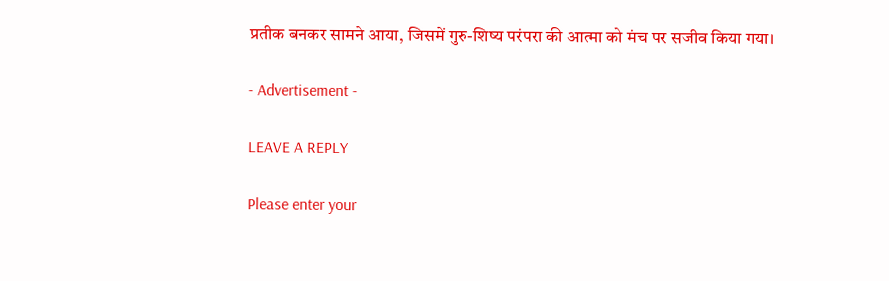प्रतीक बनकर सामने आया, जिसमें गुरु-शिष्य परंपरा की आत्मा को मंच पर सजीव किया गया।

- Advertisement -

LEAVE A REPLY

Please enter your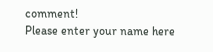comment!
Please enter your name here